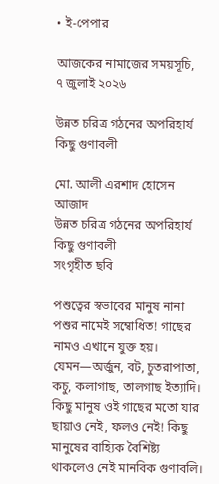• ই-পেপার

আজকের নামাজের সময়সূচি, ৭ ‍জুলাই ২০২৬

উন্নত চরিত্র গঠনের অপরিহার্য কিছু গুণাবলী

মো. আলী এরশাদ হোসেন আজাদ
উন্নত চরিত্র গঠনের অপরিহার্য কিছু গুণাবলী
সংগৃহীত ছবি

পশুত্বের স্বভাবের মানুষ নানা পশুর নামেই সম্বোধিত! গাছের নামও এখানে যুক্ত হয়। যেমন—অর্জুন, বট, চুতরাপাতা, কচু, কলাগাছ, তালগাছ ইত্যাদি। কিছু মানুষ ওই গাছের মতো যার ছায়াও নেই, ফলও নেই! কিছু মানুষের বাহ্যিক বৈশিষ্ট্য থাকলেও নেই মানবিক গুণাবলি।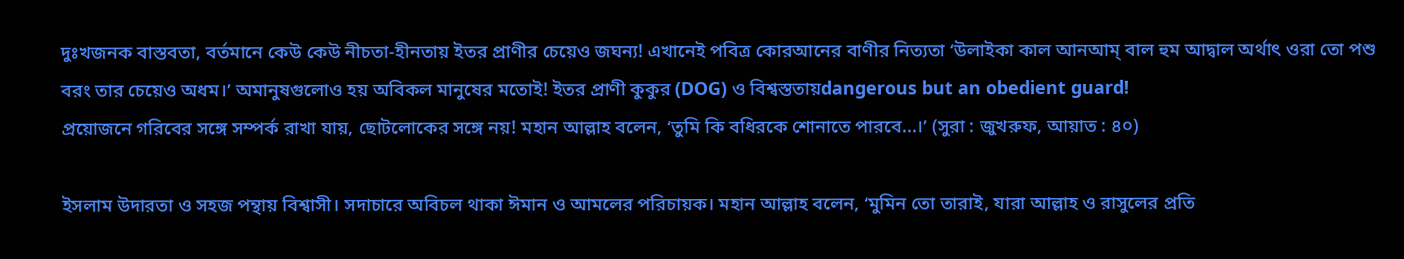দুঃখজনক বাস্তবতা, বর্তমানে কেউ কেউ নীচতা-হীনতায় ইতর প্রাণীর চেয়েও জঘন্য! এখানেই পবিত্র কোরআনের বাণীর নিত্যতা ‘উলাইকা কাল আনআম্ বাল হুম আদ্বাল অর্থাৎ ওরা তো পশু বরং তার চেয়েও অধম।’ অমানুষগুলোও হয় অবিকল মানুষের মতোই! ইতর প্রাণী কুকুর (DOG) ও বিশ্বস্ততায়dangerous but an obedient guard!
প্রয়োজনে গরিবের সঙ্গে সম্পর্ক রাখা যায়, ছোটলোকের সঙ্গে নয়! মহান আল্লাহ বলেন, ‘তুমি কি বধিরকে শোনাতে পারবে...।’ (সুরা : জুখরুফ, আয়াত : ৪০)

ইসলাম উদারতা ও সহজ পন্থায় বিশ্বাসী। সদাচারে অবিচল থাকা ঈমান ও আমলের পরিচায়ক। মহান আল্লাহ বলেন, ‘মুমিন তো তারাই, যারা আল্লাহ ও রাসুলের প্রতি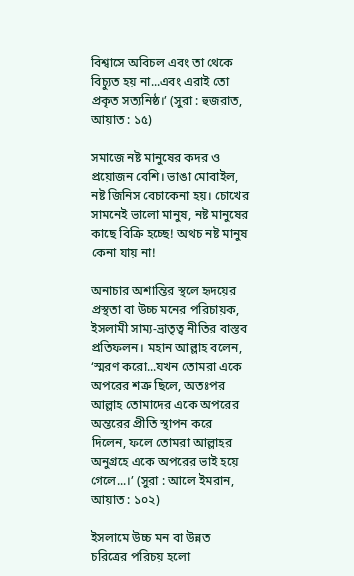বিশ্বাসে অবিচল এবং তা থেকে বিচ্যুত হয় না...এবং এরাই তো প্রকৃত সত্যনিষ্ঠ।’ (সুরা : হুজরাত, আয়াত : ১৫)

সমাজে নষ্ট মানুষের কদর ও প্রয়োজন বেশি। ভাঙা মোবাইল, নষ্ট জিনিস বেচাকেনা হয়। চোখের সামনেই ভালো মানুষ, নষ্ট মানুষের কাছে বিক্রি হচ্ছে! অথচ নষ্ট মানুষ কেনা যায় না!

অনাচার অশান্তির স্থলে হৃদয়ের প্রস্থতা বা উচ্চ মনের পরিচায়ক, ইসলামী সাম্য-ভ্রাতৃত্ব নীতির বাস্তব প্রতিফলন। মহান আল্লাহ বলেন, ‘স্মরণ করো...যখন তোমরা একে অপরের শত্রু ছিলে, অতঃপর আল্লাহ তোমাদের একে অপরের অন্তরের প্রীতি স্থাপন করে দিলেন, ফলে তোমরা আল্লাহর অনুগ্রহে একে অপরের ভাই হয়ে গেলে...।’ (সুরা : আলে ইমরান, আয়াত : ১০২)

ইসলামে উচ্চ মন বা উন্নত চরিত্রের পরিচয় হলো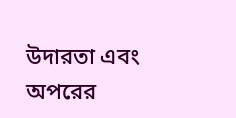উদারতা এবং অপরের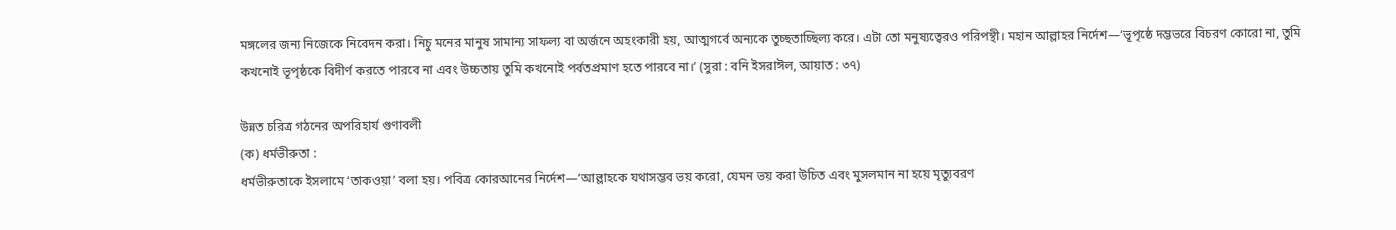মঙ্গলের জন্য নিজেকে নিবেদন করা। নিচু মনের মানুষ সামান্য সাফল্য বা অর্জনে অহংকারী হয়, আত্মগর্বে অন্যকে তুচ্ছতাচ্ছিল্য করে। এটা তো মনুষ্যত্বেরও পরিপন্থী। মহান আল্লাহর নির্দেশ—‘ভূপৃষ্ঠে দম্ভভরে বিচরণ কোরো না, তুমি কখনোই ভূপৃষ্ঠকে বিদীর্ণ করতে পারবে না এবং উচ্চতায় তুমি কখনোই পর্বতপ্রমাণ হতে পারবে না।’ (সুরা : বনি ইসরাঈল, আয়াত : ৩৭)

উন্নত চরিত্র গঠনের অপরিহার্য গুণাবলী
(ক) ধর্মভীরুতা :
ধর্মভীরুতাকে ইসলামে ‘তাকওয়া’ বলা হয়। পবিত্র কোরআনের নির্দেশ—‘আল্লাহকে যথাসম্ভব ভয় করো, যেমন ভয় করা উচিত এবং মুসলমান না হয়ে মৃত্যুবরণ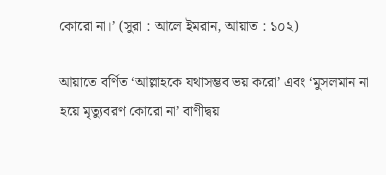কোরো না।’ (সুরা : আলে ইমরান, আয়াত : ১০২)

আয়াতে বর্ণিত ‘আল্লাহকে যথাসম্ভব ভয় করো’ এবং ‘মুসলমান না হয়ে মৃত্যুবরণ কোরো না’ বাণীদ্বয়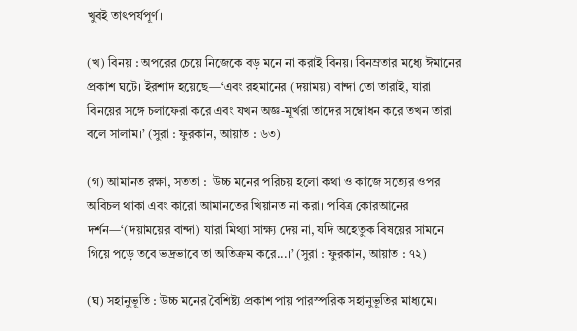খুবই তাৎপর্যপূর্ণ।

(খ) বিনয় : অপরের চেয়ে নিজেকে বড় মনে না করাই বিনয়। বিনম্রতার মধ্যে ঈমানের প্রকাশ ঘটে। ইরশাদ হয়েছে—‘এবং রহমানের (দয়াময়) বান্দা তো তারাই, যারা বিনয়ের সঙ্গে চলাফেরা করে এবং যখন অজ্ঞ-মূর্খরা তাদের সম্বোধন করে তখন তারা বলে সালাম।’ (সুরা : ফুরকান, আয়াত : ৬৩)

(গ) আমানত রক্ষা, সততা :  উচ্চ মনের পরিচয় হলো কথা ও কাজে সত্যের ওপর অবিচল থাকা এবং কারো আমানতের খিয়ানত না করা। পবিত্র কোরআনের দর্শন—‘(দয়াময়ের বান্দা) যারা মিথ্যা সাক্ষ্য দেয় না, যদি অহেতুক বিষয়ের সামনে গিয়ে পড়ে তবে ভদ্রভাবে তা অতিক্রম করে...।’ (সুরা : ফুরকান, আয়াত : ৭২)

(ঘ) সহানুভূতি : উচ্চ মনের বৈশিষ্ট্য প্রকাশ পায় পারস্পরিক সহানুভূতির মাধ্যমে।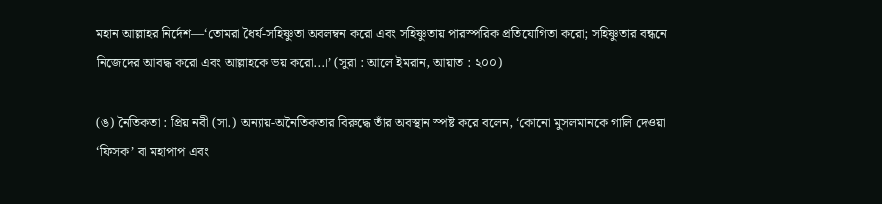মহান আল্লাহর নির্দেশ—‘তোমরা ধৈর্য-সহিষ্ণুতা অবলম্বন করো এবং সহিষ্ণুতায় পারস্পরিক প্রতিযোগিতা করো; সহিষ্ণুতার বন্ধনে নিজেদের আবদ্ধ করো এবং আল্লাহকে ভয় করো...।’ (সুরা : আলে ইমরান, আয়াত : ২০০)

(ঙ) নৈতিকতা : প্রিয় নবী (সা.) অন্যায়-অনৈতিকতার বিরুদ্ধে তাঁর অবস্থান স্পষ্ট করে বলেন, ‘কোনো মুসলমানকে গালি দেওয়া ‘ফিসক’ বা মহাপাপ এবং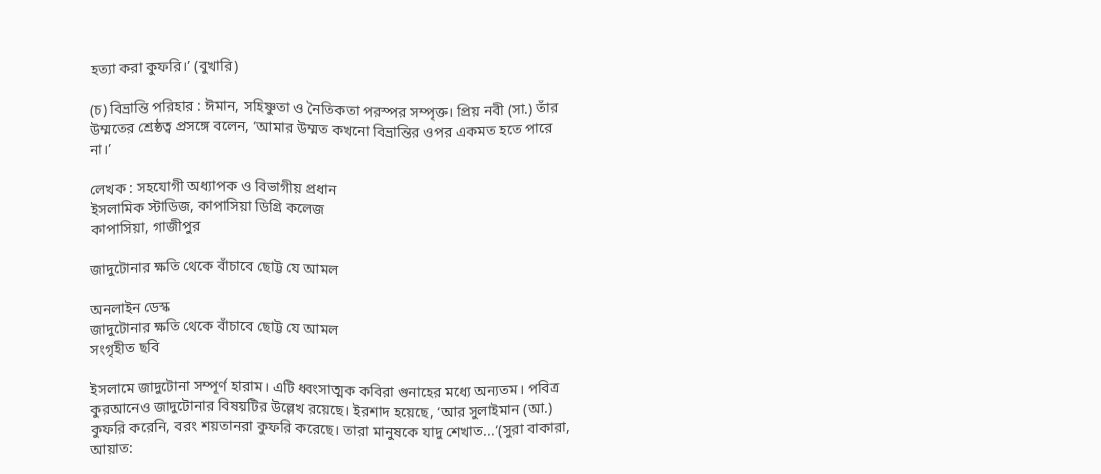হত্যা করা কুফরি।’ (বুখারি)

(চ) বিভ্রান্তি পরিহার : ঈমান, সহিষ্ণুতা ও নৈতিকতা পরস্পর সম্পৃক্ত। প্রিয় নবী (সা.) তাঁর উম্মতের শ্রেষ্ঠত্ব প্রসঙ্গে বলেন, ‘আমার উম্মত কখনো বিভ্রান্তির ওপর একমত হতে পারে না।’

লেখক : সহযোগী অধ্যাপক ও বিভাগীয় প্রধান
ইসলামিক স্টাডিজ, কাপাসিয়া ডিগ্রি কলেজ
কাপাসিয়া, গাজীপুর

জাদুটোনার ক্ষতি থেকে বাঁচাবে ছোট্ট যে আমল

অনলাইন ডেস্ক
জাদুটোনার ক্ষতি থেকে বাঁচাবে ছোট্ট যে আমল
সংগৃহীত ছবি

ইসলামে জাদুটোনা সম্পূর্ণ হারাম। এটি ধ্বংসাত্মক কবিরা গুনাহের মধ্যে অন্যতম। পবিত্র কুরআনেও জাদুটোনার বিষয়টির উল্লেখ রয়েছে। ইরশাদ হয়েছে, ‘আর সুলাইমান (আ.) কুফরি করেনি, বরং শয়তানরা কুফরি করেছে। তারা মানুষকে যাদু শেখাত...‘(সুরা বাকারা, আয়াত: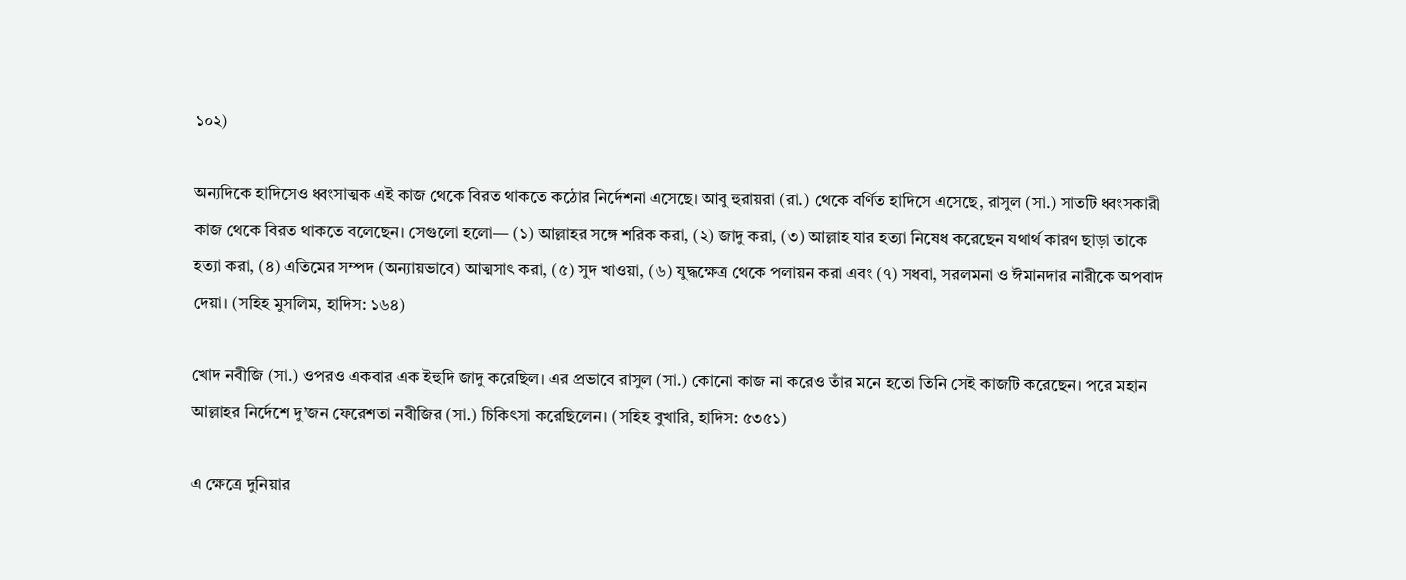১০২)

অন্যদিকে হাদিসেও ধ্বংসাত্মক এই কাজ থেকে বিরত থাকতে কঠোর নির্দেশনা এসেছে। আবু হুরায়রা (রা.) থেকে বর্ণিত হাদিসে এসেছে, রাসুল (সা.) সাতটি ধ্বংসকারী কাজ থেকে বিরত থাকতে বলেছেন। সেগুলো হলো— (১) আল্লাহর সঙ্গে শরিক করা, (২) জাদু করা, (৩) আল্লাহ যার হত্যা নিষেধ করেছেন যথার্থ কারণ ছাড়া তাকে হত্যা করা, (৪) এতিমের সম্পদ (অন্যায়ভাবে) আত্মসাৎ করা, (৫) সুদ খাওয়া, (৬) যুদ্ধক্ষেত্র থেকে পলায়ন করা এবং (৭) সধবা, সরলমনা ও ঈমানদার নারীকে অপবাদ দেয়া। (সহিহ মুসলিম, হাদিস: ১৬৪)

খোদ নবীজি (সা.) ওপরও একবার এক ইহুদি জাদু করেছিল। এর প্রভাবে রাসুল (সা.) কোনো কাজ না করেও তাঁর মনে হতো তিনি সেই কাজটি করেছেন। পরে মহান আল্লাহর নির্দেশে দু’জন ফেরেশতা নবীজির (সা.) চিকিৎসা করেছিলেন। (সহিহ বুখারি, হাদিস: ৫৩৫১)

এ ক্ষেত্রে দুনিয়ার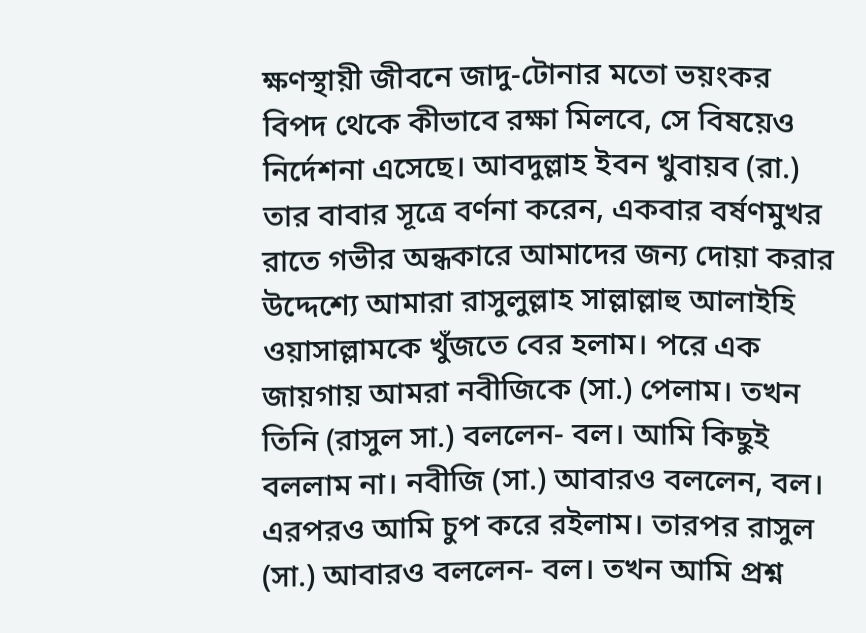ক্ষণস্থায়ী জীবনে জাদু-টোনার মতো ভয়ংকর বিপদ থেকে কীভাবে রক্ষা মিলবে, সে বিষয়েও নির্দেশনা এসেছে। আবদুল্লাহ ইবন খুবায়ব (রা.) তার বাবার সূত্রে বর্ণনা করেন, একবার বর্ষণমুখর রাতে গভীর অন্ধকারে আমাদের জন্য দোয়া করার উদ্দেশ্যে আমারা রাসুলুল্লাহ সাল্লাল্লাহু আলাইহি ওয়াসাল্লামকে খুঁজতে বের হলাম। পরে এক জায়গায় আমরা নবীজিকে (সা.) পেলাম। তখন তিনি (রাসুল সা.) বললেন- বল। আমি কিছুই বললাম না। নবীজি (সা.) আবারও বললেন, বল। এরপরও আমি চুপ করে রইলাম। তারপর রাসুল (সা.) আবারও বললেন- বল। তখন আমি প্রশ্ন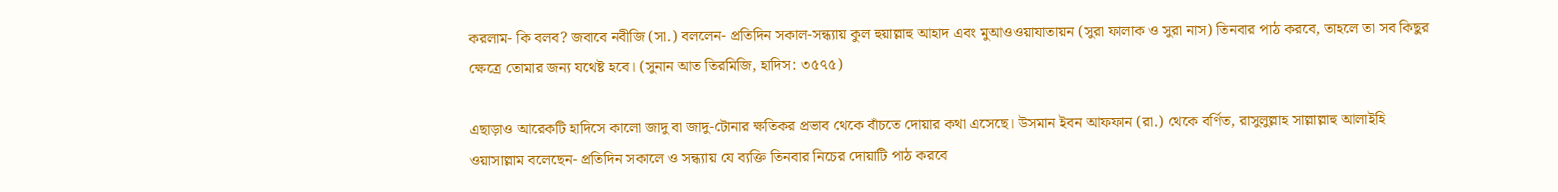করলাম- কি বলব? জবাবে নবীজি (সা.) বললেন- প্রতিদিন সকাল-সন্ধ্যায় কুল হুয়াল্লাহু আহাদ এবং মুআওওয়াযাতায়ন (সুরা ফালাক ও সুরা নাস) তিনবার পাঠ করবে, তাহলে তা সব কিছুর ক্ষেত্রে তোমার জন্য যথেষ্ট হবে। (সুনান আত তিরমিজি, হাদিস: ৩৫৭৫)

এছাড়াও আরেকটি হাদিসে কালো জাদু বা জাদু-টোনার ক্ষতিকর প্রভাব থেকে বাঁচতে দোয়ার কথা এসেছে। উসমান ইবন আফফান (রা.) থেকে বর্ণিত, রাসুলুল্লাহ সাল্লাল্লাহু আলাইহি ওয়াসাল্লাম বলেছেন- প্রতিদিন সকালে ও সন্ধ্যায় যে ব্যক্তি তিনবার নিচের দোয়াটি পাঠ করবে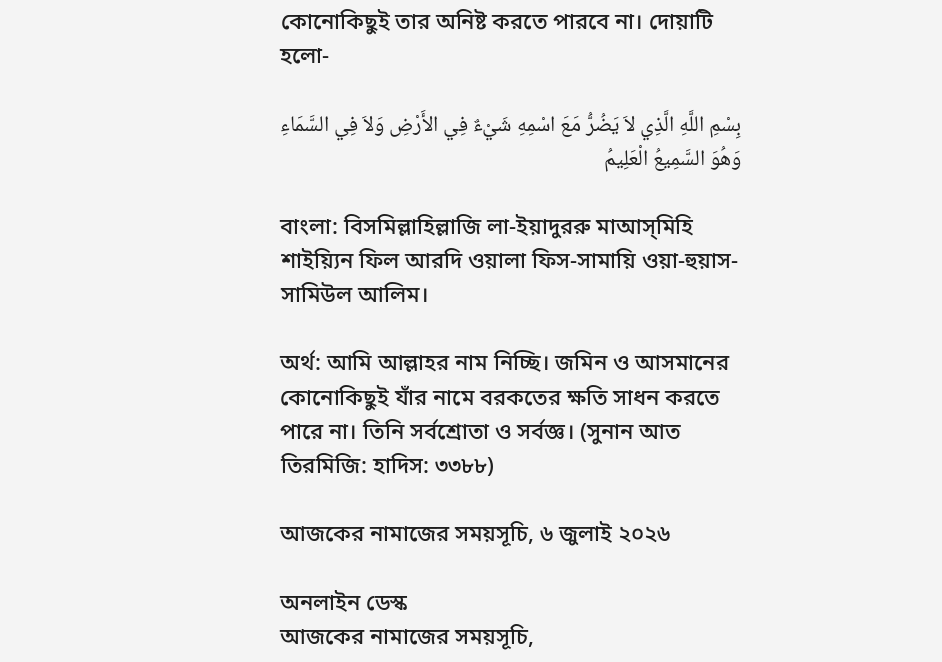কোনোকিছুই তার অনিষ্ট করতে পারবে না। দোয়াটি হলো-

بِسْمِ اللَّهِ الَّذِي لاَ يَضُرُّ مَعَ اسْمِهِ شَيْءٌ فِي الأَرْضِ وَلاَ فِي السَّمَاءِ وَهُوَ السَّمِيعُ الْعَلِيمُ

বাংলা: বিসমিল্লাহিল্লাজি লা-ইয়াদুররু মাআস্‌মিহি শাইয়্যিন ফিল আরদি ওয়ালা ফিস-সামায়ি ওয়া-হুয়াস-সামিউল আলিম।

অর্থ: আমি আল্লাহর নাম নিচ্ছি। জমিন ও আসমানের কোনোকিছুই যাঁর নামে বরকতের ক্ষতি সাধন করতে পারে না। তিনি সর্বশ্রোতা ও সর্বজ্ঞ। (সুনান আত তিরমিজি: হাদিস: ৩৩৮৮)

আজকের নামাজের সময়সূচি, ৬ ‍জুলাই ২০২৬

অনলাইন ডেস্ক
আজকের নামাজের সময়সূচি,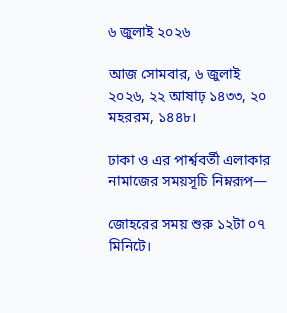৬ ‍জুলাই ২০২৬

আজ সোমবার, ৬ জুলাই ২০২৬, ২২ আষাঢ় ১৪৩৩, ২০ মহররম, ১৪৪৮।

ঢাকা ও এর পার্শ্ববর্তী এলাকার নামাজের সময়সূচি নিম্নরূপ—

জোহরের সময় শুরু ১২টা ০৭ মিনিটে।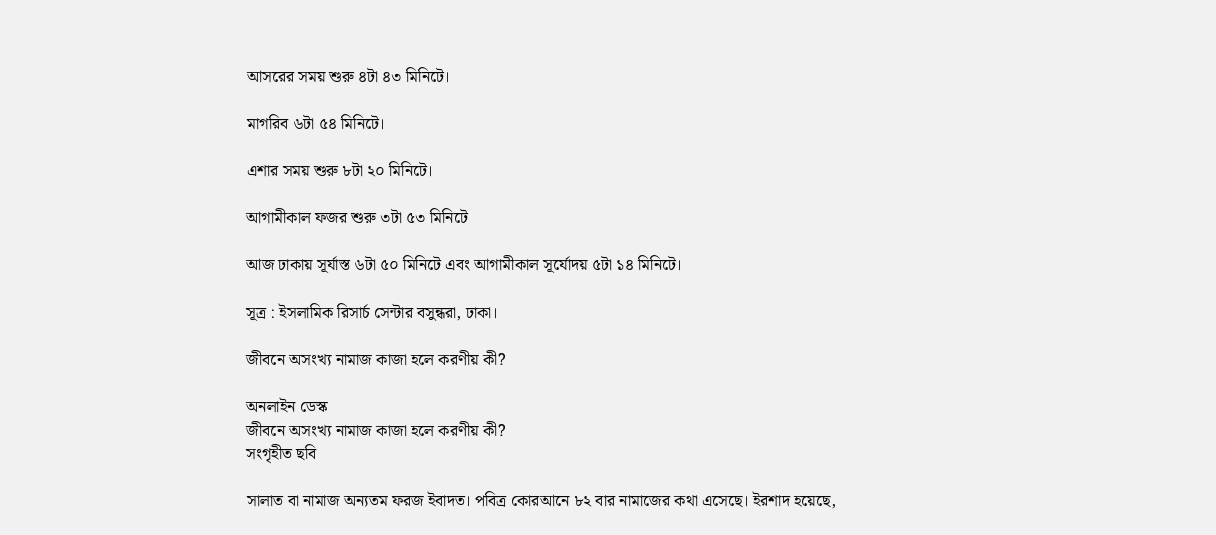আসরের সময় শুরু ৪টা ৪৩ মিনিটে।

মাগরিব ৬টা ৫৪ মিনিটে।

এশার সময় শুরু ৮টা ২০ মিনিটে।

আগামীকাল ফজর শুরু ৩টা ৫৩ মিনিটে

আজ ঢাকায় সূর্যাস্ত ৬টা ৫০ মিনিটে এবং আগামীকাল সূর্যোদয় ৫টা ১৪ মিনিটে।

সূত্র : ইসলামিক রিসার্চ সেন্টার বসুন্ধরা, ঢাকা।

জীবনে অসংখ্য নামাজ কাজা হলে করণীয় কী?

অনলাইন ডেস্ক
জীবনে অসংখ্য নামাজ কাজা হলে করণীয় কী?
সংগৃহীত ছবি

সালাত বা নামাজ অন্যতম ফরজ ইবাদত। পবিত্র কোরআনে ৮২ বার নামাজের কথা এসেছে। ইরশাদ হয়েছে,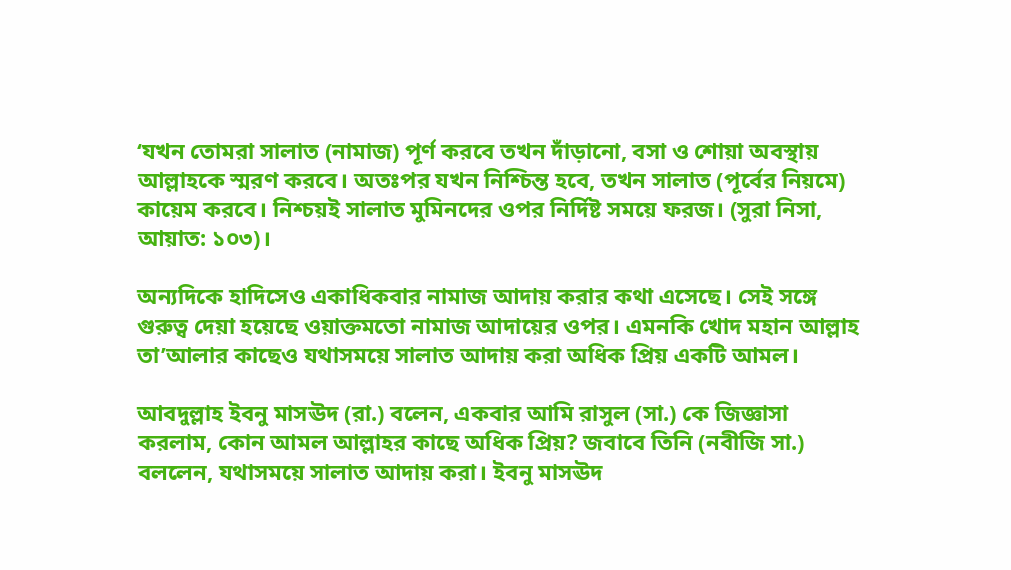‘যখন তোমরা সালাত (নামাজ) পূর্ণ করবে তখন দাঁড়ানো, বসা ও শোয়া অবস্থায় আল্লাহকে স্মরণ করবে। অতঃপর যখন নিশ্চিন্ত হবে, তখন সালাত (পূর্বের নিয়মে) কায়েম করবে। নিশ্চয়ই সালাত মুমিনদের ওপর নির্দিষ্ট সময়ে ফরজ। (সুরা নিসা, আয়াত: ১০৩)।

অন্যদিকে হাদিসেও একাধিকবার নামাজ আদায় করার কথা এসেছে। সেই সঙ্গে গুরুত্ব দেয়া হয়েছে ওয়াক্তমতো নামাজ আদায়ের ওপর। এমনকি খোদ মহান আল্লাহ তা’আলার কাছেও যথাসময়ে সালাত আদায় করা অধিক প্রিয় একটি আমল।

আবদুল্লাহ ইবনু মাসঊদ (রা.) বলেন, একবার আমি রাসুল (সা.) কে জিজ্ঞাসা করলাম, কোন আমল আল্লাহর কাছে অধিক প্রিয়? জবাবে তিনি (নবীজি সা.) বললেন, যথাসময়ে সালাত আদায় করা। ইবনু মাসঊদ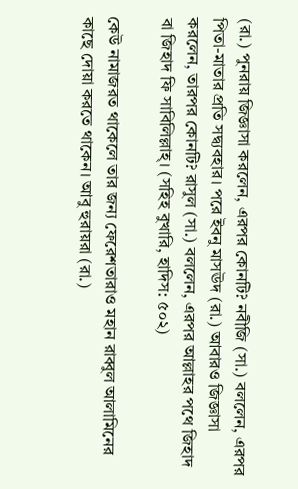(রা.) পুনরায় জিজ্ঞাসা করলেন, এরপর কোনটি? নবীজি (সা.) বললেন, এরপর পিতা-মাতার প্রতি সদ্ব্যবহার। পরে ইবনু মাসঊদ (রা.) আবারও জিজ্ঞাসা করলেন, তারপর কোনটি? রাসুল (সা.) বললেন, এরপর আল্লাহর পথে জিহাদ বা জিহাদ ফি সাবিলিল্লাহ্। (সহিহ বুখারি, হাদিস: ৫০২)

কেউ নামাজরত থাকেলে তার জন্য ফেরেশতারাও মহান রাব্বুল আলামিনের কাছে দোয়া করতে থাকেন। আবু হুরায়রা (রা.)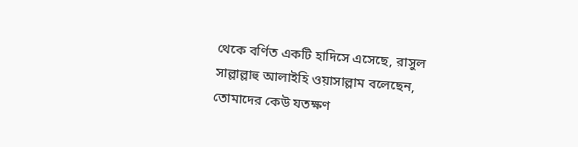থেকে বর্ণিত একটি হাদিসে এসেছে, রাসুল সাল্লাল্লাহু আলাইহি ওয়াসাল্লাম বলেছেন, তোমাদের কেউ যতক্ষণ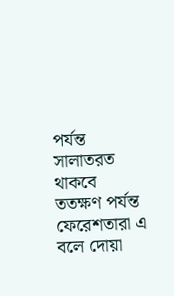পর্যন্ত সালাতরত থাকবে ততক্ষণ পর্যন্ত ফেরেশতারা এ বলে দোয়া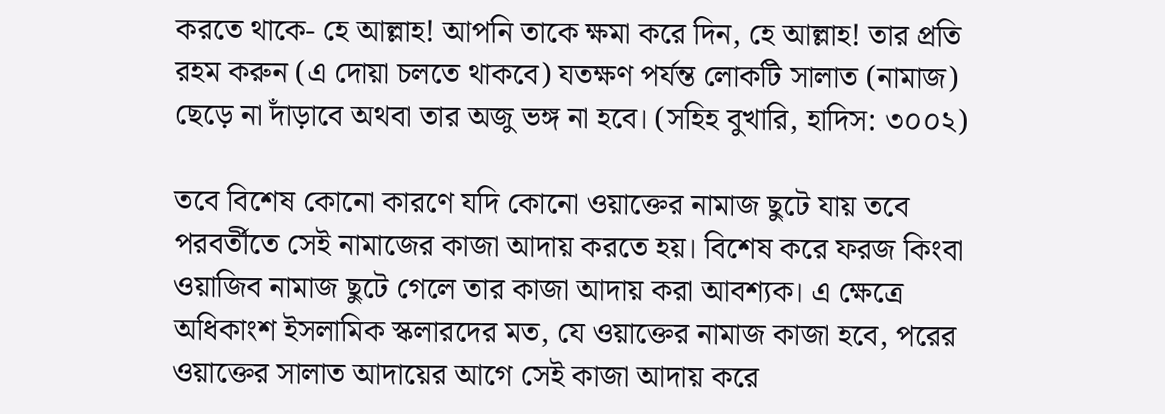করতে থাকে- হে আল্লাহ! আপনি তাকে ক্ষমা করে দিন, হে আল্লাহ! তার প্রতি রহম করুন (এ দোয়া চলতে থাকবে) যতক্ষণ পর্যন্ত লোকটি সালাত (নামাজ) ছেড়ে না দাঁড়াবে অথবা তার অজু ভঙ্গ না হবে। (সহিহ বুখারি, হাদিস: ৩০০২)

তবে বিশেষ কোনো কারণে যদি কোনো ওয়াক্তের নামাজ ছুটে যায় তবে পরবর্তীতে সেই নামাজের কাজা আদায় করতে হয়। বিশেষ করে ফরজ কিংবা ওয়াজিব নামাজ ছুটে গেলে তার কাজা আদায় করা আবশ্যক। এ ক্ষেত্রে অধিকাংশ ইসলামিক স্কলারদের মত, যে ওয়াক্তের নামাজ কাজা হবে, পরের ওয়াক্তের সালাত আদায়ের আগে সেই কাজা আদায় করে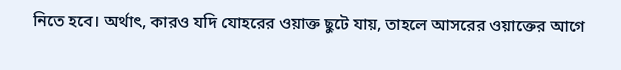নিতে হবে। অর্থাৎ, কারও যদি যোহরের ওয়াক্ত ছুটে যায়, তাহলে আসরের ওয়াক্তের আগে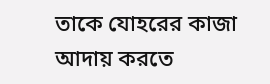তাকে যোহরের কাজা আদায় করতে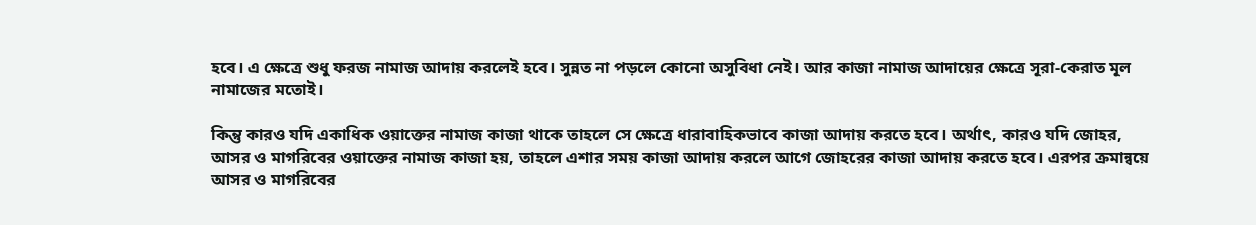হবে। এ ক্ষেত্রে শুধু ফরজ নামাজ আদায় করলেই হবে। সুন্নত না পড়লে কোনো অসুবিধা নেই। আর কাজা নামাজ আদায়ের ক্ষেত্রে সূরা-কেরাত মূল নামাজের মতোই।

কিন্তু কারও যদি একাধিক ওয়াক্তের নামাজ কাজা থাকে তাহলে সে ক্ষেত্রে ধারাবাহিকভাবে কাজা আদায় করতে হবে। অর্থাৎ, কারও যদি জোহর, আসর ও মাগরিবের ওয়াক্তের নামাজ কাজা হয়, তাহলে এশার সময় কাজা আদায় করলে আগে জোহরের কাজা আদায় করতে হবে। এরপর ক্রমান্বয়ে আসর ও মাগরিবের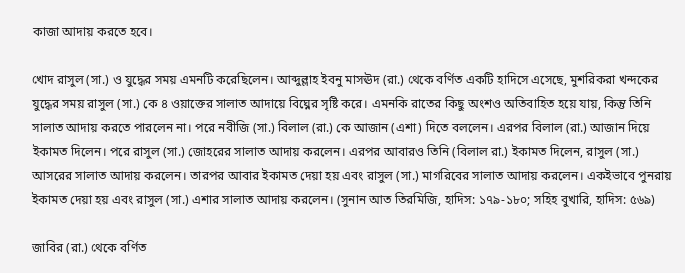কাজা আদায় করতে হবে।

খোদ রাসুল (সা.) ও যুদ্ধের সময় এমনটি করেছিলেন। আব্দুল্লাহ ইবনু মাসঊদ (রা.) থেকে বর্ণিত একটি হাদিসে এসেছে, মুশরিকরা খন্দকের যুদ্ধের সময় রাসুল (সা.) কে ৪ ওয়াক্তের সালাত আদায়ে বিঘ্নের সৃষ্টি করে। এমনকি রাতের কিছু অংশও অতিবাহিত হয়ে যায়, কিন্তু তিনি সালাত আদায় করতে পারলেন না। পরে নবীজি (সা.) বিলাল (রা.) কে আজান (এশা) দিতে বললেন। এরপর বিলাল (রা.) আজান দিয়ে ইকামত দিলেন। পরে রাসুল (সা.) জোহরের সালাত আদায় করলেন। এরপর আবারও তিনি (বিলাল রা.) ইকামত দিলেন, রাসুল (সা.) আসরের সালাত আদায় করলেন। তারপর আবার ইকামত দেয়া হয় এবং রাসুল (সা.) মাগরিবের সালাত আদায় করলেন। একইভাবে পুনরায় ইকামত দেয়া হয় এবং রাসুল (সা.) এশার সালাত আদায় করলেন। (সুনান আত তিরমিজি, হাদিস: ১৭৯-১৮০; সহিহ বুখারি, হাদিস: ৫৬৯)

জাবির (রা.) থেকে বর্ণিত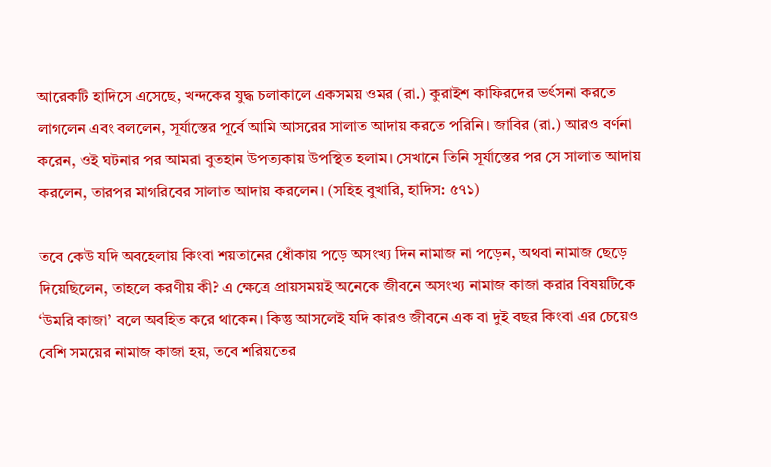আরেকটি হাদিসে এসেছে, খন্দকের যুদ্ধ চলাকালে একসময় ওমর (রা.) কুরাইশ কাফিরদের ভর্ৎসনা করতে লাগলেন এবং বললেন, সূর্যাস্তের পূর্বে আমি আসরের সালাত আদায় করতে পরিনি। জাবির (রা.) আরও বর্ণনা করেন, ওই ঘটনার পর আমরা বুতহান উপত্যকায় উপস্থিত হলাম। সেখানে তিনি সূর্যাস্তের পর সে সালাত আদায় করলেন, তারপর মাগরিবের সালাত আদায় করলেন। (সহিহ বুখারি, হাদিস: ৫৭১)

তবে কেউ যদি অবহেলায় কিংবা শয়তানের ধোঁকায় পড়ে অসংখ্য দিন নামাজ না পড়েন, অথবা নামাজ ছেড়ে দিয়েছিলেন, তাহলে করণীয় কী? এ ক্ষেত্রে প্রায়সময়ই অনেকে জীবনে অসংখ্য নামাজ কাজা করার বিষয়টিকে ‘উমরি কাজা’ বলে অবহিত করে থাকেন। কিন্তু আসলেই যদি কারও জীবনে এক বা দুই বছর কিংবা এর চেয়েও বেশি সময়ের নামাজ কাজা হয়, তবে শরিয়তের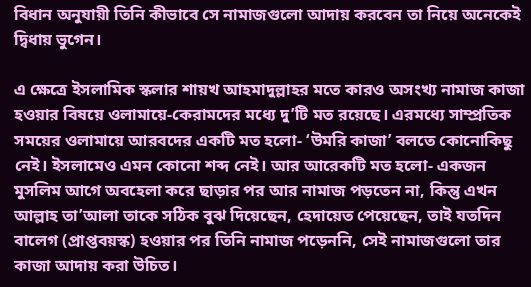বিধান অনুযায়ী তিনি কীভাবে সে নামাজগুলো আদায় করবেন তা নিয়ে অনেকেই দ্বিধায় ভুগেন।

এ ক্ষেত্রে ইসলামিক স্কলার শায়খ আহমাদুল্লাহর মতে কারও অসংখ্য নামাজ কাজা হওয়ার বিষয়ে ওলামায়ে-কেরামদের মধ্যে দু’টি মত রয়েছে। এরমধ্যে সাম্প্রতিক সময়ের ওলামায়ে আরবদের একটি মত হলো- ‘উমরি কাজা’ বলতে কোনোকিছু নেই। ইসলামেও এমন কোনো শব্দ নেই। আর আরেকটি মত হলো- একজন মুসলিম আগে অবহেলা করে ছাড়ার পর আর নামাজ পড়তেন না, কিন্তু এখন আল্লাহ তা’আলা তাকে সঠিক বুঝ দিয়েছেন, হেদায়েত পেয়েছেন, তাই যতদিন বালেগ (প্রাপ্তবয়স্ক) হওয়ার পর তিনি নামাজ পড়েননি, সেই নামাজগুলো তার কাজা আদায় করা উচিত।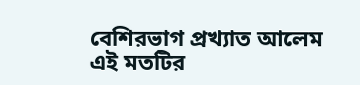বেশিরভাগ প্রখ্যাত আলেম এই মতটির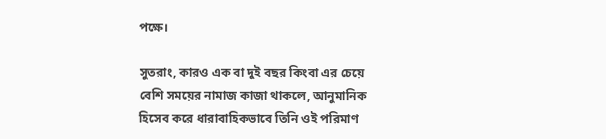পক্ষে।

সুতরাং, কারও এক বা দুই বছর কিংবা এর চেয়ে বেশি সময়ের নামাজ কাজা থাকলে, আনুমানিক হিসেব করে ধারাবাহিকভাবে তিনি ওই পরিমাণ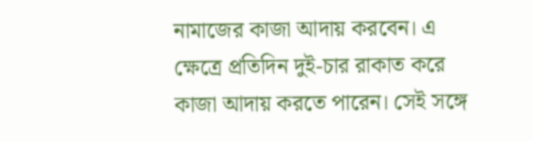নামাজের কাজা আদায় করবেন। এ ক্ষেত্রে প্রতিদিন দুই-চার রাকাত করে কাজা আদায় করতে পারেন। সেই সঙ্গে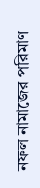নফল নামাজের পরিমাণ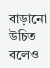বাড়ানো উচিত বলেও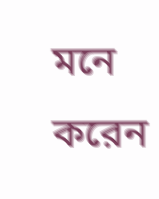মনে করেন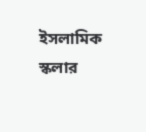ইসলামিক স্কলার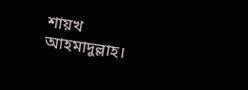শায়খ আহমাদুল্লাহ।